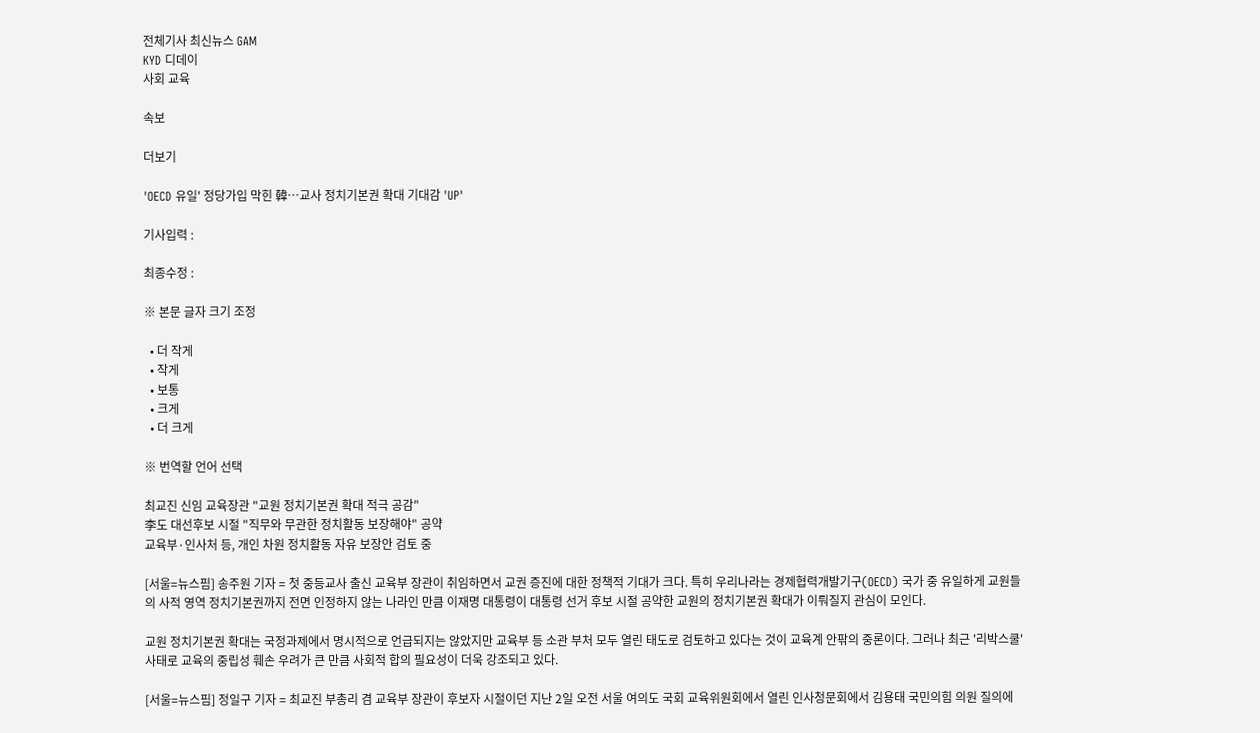전체기사 최신뉴스 GAM
KYD 디데이
사회 교육

속보

더보기

'OECD 유일' 정당가입 막힌 韓…교사 정치기본권 확대 기대감 'UP'

기사입력 :

최종수정 :

※ 본문 글자 크기 조정

  • 더 작게
  • 작게
  • 보통
  • 크게
  • 더 크게

※ 번역할 언어 선택

최교진 신임 교육장관 "교원 정치기본권 확대 적극 공감"
李도 대선후보 시절 "직무와 무관한 정치활동 보장해야" 공약
교육부·인사처 등, 개인 차원 정치활동 자유 보장안 검토 중

[서울=뉴스핌] 송주원 기자 = 첫 중등교사 출신 교육부 장관이 취임하면서 교권 증진에 대한 정책적 기대가 크다. 특히 우리나라는 경제협력개발기구(OECD) 국가 중 유일하게 교원들의 사적 영역 정치기본권까지 전면 인정하지 않는 나라인 만큼 이재명 대통령이 대통령 선거 후보 시절 공약한 교원의 정치기본권 확대가 이뤄질지 관심이 모인다.

교원 정치기본권 확대는 국정과제에서 명시적으로 언급되지는 않았지만 교육부 등 소관 부처 모두 열린 태도로 검토하고 있다는 것이 교육계 안팎의 중론이다. 그러나 최근 '리박스쿨' 사태로 교육의 중립성 훼손 우려가 큰 만큼 사회적 합의 필요성이 더욱 강조되고 있다.

[서울=뉴스핌] 정일구 기자 = 최교진 부총리 겸 교육부 장관이 후보자 시절이던 지난 2일 오전 서울 여의도 국회 교육위원회에서 열린 인사청문회에서 김용태 국민의힘 의원 질의에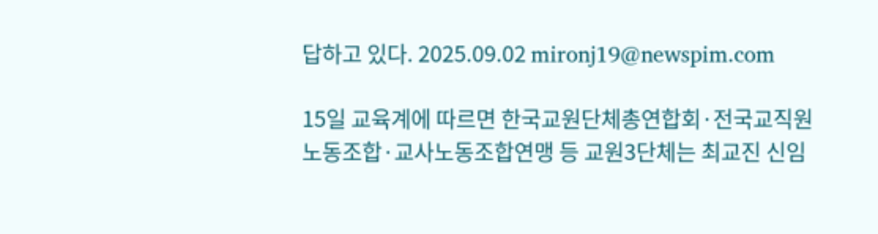답하고 있다. 2025.09.02 mironj19@newspim.com

15일 교육계에 따르면 한국교원단체총연합회·전국교직원노동조합·교사노동조합연맹 등 교원3단체는 최교진 신임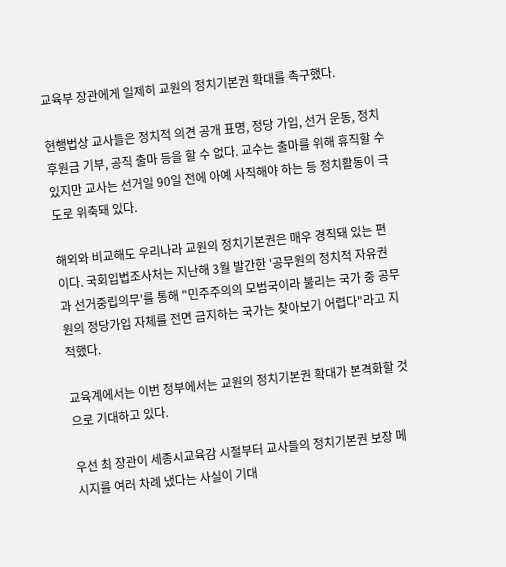교육부 장관에게 일제히 교원의 정치기본권 확대를 촉구했다.

현행법상 교사들은 정치적 의견 공개 표명, 정당 가입, 선거 운동, 정치 후원금 기부, 공직 출마 등을 할 수 없다. 교수는 출마를 위해 휴직할 수 있지만 교사는 선거일 90일 전에 아예 사직해야 하는 등 정치활동이 극도로 위축돼 있다.

해외와 비교해도 우리나라 교원의 정치기본권은 매우 경직돼 있는 편이다. 국회입법조사처는 지난해 3월 발간한 '공무원의 정치적 자유권과 선거중립의무'를 통해 "민주주의의 모범국이라 불리는 국가 중 공무원의 정당가입 자체를 전면 금지하는 국가는 찾아보기 어렵다"라고 지적했다.

교육계에서는 이번 정부에서는 교원의 정치기본권 확대가 본격화할 것으로 기대하고 있다.

우선 최 장관이 세종시교육감 시절부터 교사들의 정치기본권 보장 메시지를 여러 차례 냈다는 사실이 기대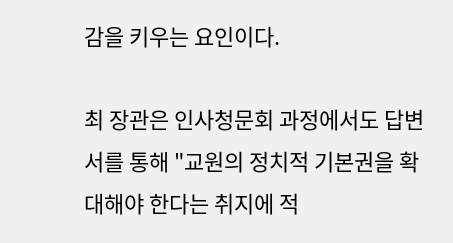감을 키우는 요인이다.

최 장관은 인사청문회 과정에서도 답변서를 통해 "교원의 정치적 기본권을 확대해야 한다는 취지에 적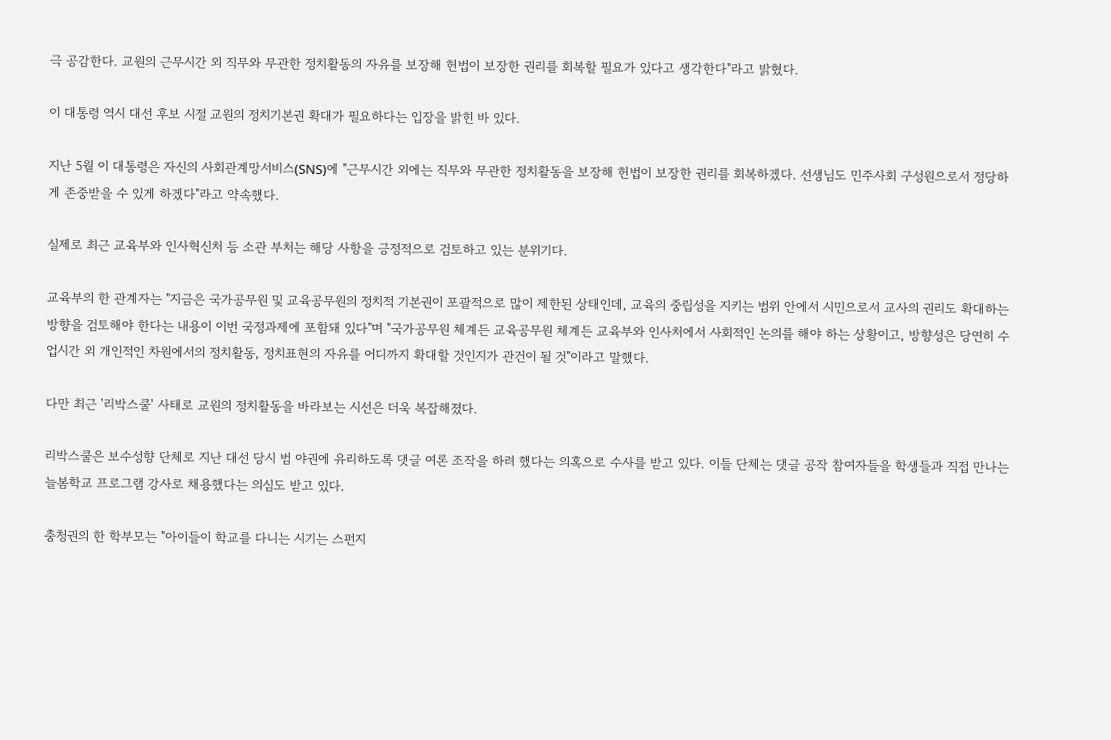극 공감한다. 교원의 근무시간 외 직무와 무관한 정치활동의 자유를 보장해 헌법이 보장한 권리를 회복할 필요가 있다고 생각한다"라고 밝혔다.

이 대통령 역시 대선 후보 시절 교원의 정치기본권 확대가 필요하다는 입장을 밝힌 바 있다.

지난 5월 이 대통령은 자신의 사회관계망서비스(SNS)에 "근무시간 외에는 직무와 무관한 정치활동을 보장해 헌법이 보장한 권리를 회복하겠다. 선생님도 민주사회 구성원으로서 정당하게 존중받을 수 있게 하겠다"라고 약속했다.

실제로 최근 교육부와 인사혁신처 등 소관 부처는 해당 사항을 긍정적으로 검토하고 있는 분위기다.

교육부의 한 관계자는 "지금은 국가공무원 및 교육공무원의 정치적 기본권이 포괄적으로 많이 제한된 상태인데, 교육의 중립성을 지키는 범위 안에서 시민으로서 교사의 권리도 확대하는 방향을 검토해야 한다는 내용이 이번 국정과제에 포함돼 있다"며 "국가공무원 체계든 교육공무원 체계든 교육부와 인사처에서 사회적인 논의를 해야 하는 상황이고, 방향성은 당연히 수업시간 외 개인적인 차원에서의 정치활동, 정치표현의 자유를 어디까지 확대할 것인지가 관건이 될 것"이라고 말했다.

다만 최근 '리박스쿨' 사태로 교원의 정치활동을 바라보는 시선은 더욱 복잡해졌다.

리박스쿨은 보수성향 단체로 지난 대선 당시 범 야권에 유리하도록 댓글 여론 조작을 하려 했다는 의혹으로 수사를 받고 있다. 이들 단체는 댓글 공작 참여자들을 학생들과 직접 만나는 늘봄학교 프로그램 강사로 채용했다는 의심도 받고 있다.

충청권의 한 학부모는 "아이들이 학교를 다니는 시기는 스펀지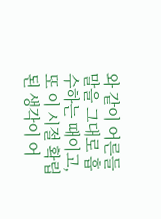와 같이 어른들 말을 그대로 흡수하는 때이고, 또 이 시절 확립된 생각이 어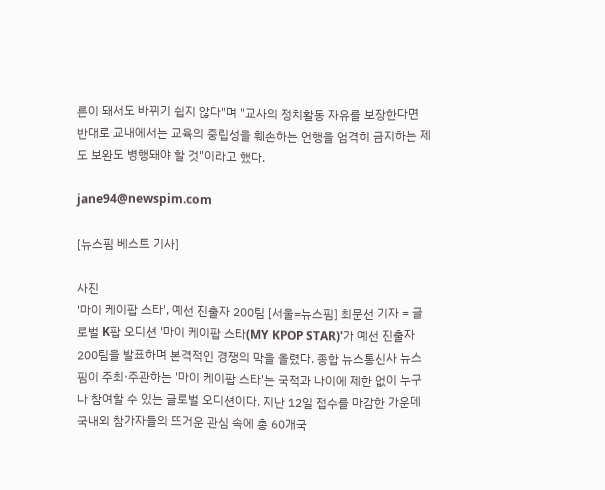른이 돼서도 바뀌기 쉽지 않다"며 "교사의 정치활동 자유를 보장한다면 반대로 교내에서는 교육의 중립성을 훼손하는 언행을 엄격히 금지하는 제도 보완도 병행돼야 할 것"이라고 했다.

jane94@newspim.com

[뉴스핌 베스트 기사]

사진
'마이 케이팝 스타', 예선 진출자 200팀 [서울=뉴스핌] 최문선 기자 = 글로벌 K팝 오디션 '마이 케이팝 스타(MY KPOP STAR)'가 예선 진출자 200팀을 발표하며 본격적인 경쟁의 막을 올렸다. 종합 뉴스통신사 뉴스핌이 주최·주관하는 '마이 케이팝 스타'는 국적과 나이에 제한 없이 누구나 참여할 수 있는 글로벌 오디션이다. 지난 12일 접수를 마감한 가운데 국내외 참가자들의 뜨거운 관심 속에 총 60개국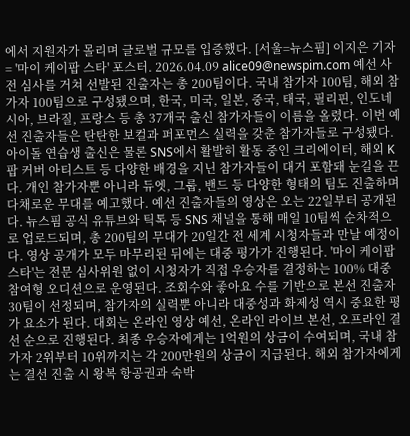에서 지원자가 몰리며 글로벌 규모를 입증했다. [서울=뉴스핌] 이지은 기자 = '마이 케이팝 스타' 포스터. 2026.04.09 alice09@newspim.com 예선 사전 심사를 거쳐 선발된 진출자는 총 200팀이다. 국내 참가자 100팀, 해외 참가자 100팀으로 구성됐으며, 한국, 미국, 일본, 중국, 태국, 필리핀, 인도네시아, 브라질, 프랑스 등 총 37개국 출신 참가자들이 이름을 올렸다. 이번 예선 진출자들은 탄탄한 보컬과 퍼포먼스 실력을 갖춘 참가자들로 구성됐다. 아이돌 연습생 출신은 물론 SNS에서 활발히 활동 중인 크리에이터, 해외 K팝 커버 아티스트 등 다양한 배경을 지닌 참가자들이 대거 포함돼 눈길을 끈다. 개인 참가자뿐 아니라 듀엣, 그룹, 밴드 등 다양한 형태의 팀도 진출하며 다채로운 무대를 예고했다. 예선 진출자들의 영상은 오는 22일부터 공개된다. 뉴스핌 공식 유튜브와 틱톡 등 SNS 채널을 통해 매일 10팀씩 순차적으로 업로드되며, 총 200팀의 무대가 20일간 전 세계 시청자들과 만날 예정이다. 영상 공개가 모두 마무리된 뒤에는 대중 평가가 진행된다. '마이 케이팝 스타'는 전문 심사위원 없이 시청자가 직접 우승자를 결정하는 100% 대중 참여형 오디션으로 운영된다. 조회수와 좋아요 수를 기반으로 본선 진출자 30팀이 선정되며, 참가자의 실력뿐 아니라 대중성과 화제성 역시 중요한 평가 요소가 된다. 대회는 온라인 영상 예선, 온라인 라이브 본선, 오프라인 결선 순으로 진행된다. 최종 우승자에게는 1억원의 상금이 수여되며, 국내 참가자 2위부터 10위까지는 각 200만원의 상금이 지급된다. 해외 참가자에게는 결선 진출 시 왕복 항공권과 숙박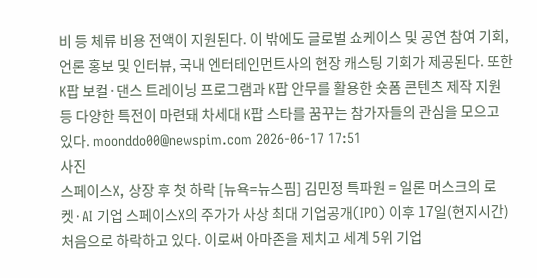비 등 체류 비용 전액이 지원된다. 이 밖에도 글로벌 쇼케이스 및 공연 참여 기회, 언론 홍보 및 인터뷰, 국내 엔터테인먼트사의 현장 캐스팅 기회가 제공된다. 또한 K팝 보컬·댄스 트레이닝 프로그램과 K팝 안무를 활용한 숏폼 콘텐츠 제작 지원 등 다양한 특전이 마련돼 차세대 K팝 스타를 꿈꾸는 참가자들의 관심을 모으고 있다. moonddo00@newspim.com 2026-06-17 17:51
사진
스페이스X, 상장 후 첫 하락 [뉴욕=뉴스핌] 김민정 특파원 = 일론 머스크의 로켓·AI 기업 스페이스X의 주가가 사상 최대 기업공개(IPO) 이후 17일(현지시간) 처음으로 하락하고 있다. 이로써 아마존을 제치고 세계 5위 기업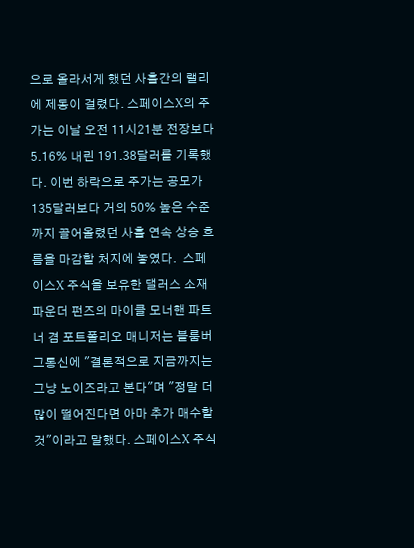으로 올라서게 했던 사흘간의 랠리에 제동이 걸렸다. 스페이스X의 주가는 이날 오전 11시21분 전장보다 5.16% 내린 191.38달러를 기록했다. 이번 하락으로 주가는 공모가 135달러보다 거의 50% 높은 수준까지 끌어올렸던 사흘 연속 상승 흐름을 마감할 처지에 놓였다.  스페이스X 주식을 보유한 댈러스 소재 파운더 펀즈의 마이클 모너핸 파트너 겸 포트폴리오 매니저는 블룸버그통신에 "결론적으로 지금까지는 그냥 노이즈라고 본다"며 "정말 더 많이 떨어진다면 아마 추가 매수할 것"이라고 말했다. 스페이스X 주식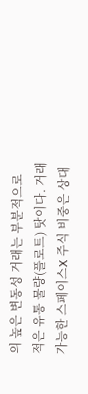의 높은 변동성 거래는 부분적으로 적은 유통 물량(플로트) 탓이다. 거래 가능한 스페이스X 주식 비중은 상대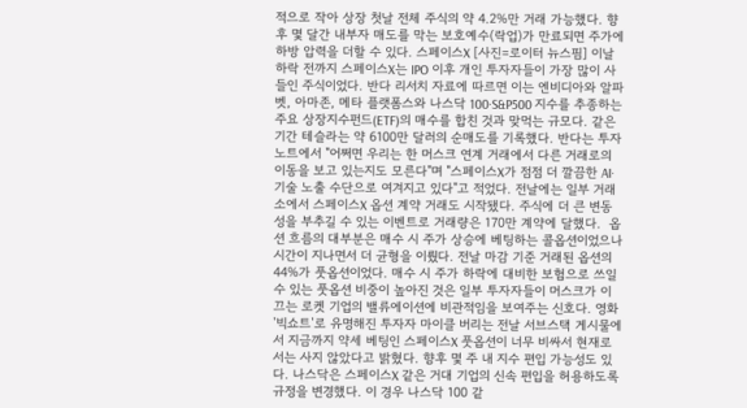적으로 작아 상장 첫날 전체 주식의 약 4.2%만 거래 가능했다. 향후 몇 달간 내부자 매도를 막는 보호예수(락업)가 만료되면 주가에 하방 압력을 더할 수 있다. 스페이스X [사진=로이터 뉴스핌] 이날 하락 전까지 스페이스X는 IPO 이후 개인 투자자들이 가장 많이 사들인 주식이었다. 반다 리서치 자료에 따르면 이는 엔비디아와 알파벳, 아마존, 메타 플랫폼스와 나스닥 100·S&P500 지수를 추종하는 주요 상장지수펀드(ETF)의 매수를 합친 것과 맞먹는 규모다. 같은 기간 테슬라는 약 6100만 달러의 순매도를 기록했다. 반다는 투자 노트에서 "어쩌면 우리는 한 머스크 연계 거래에서 다른 거래로의 이동을 보고 있는지도 모른다"며 "스페이스X가 점점 더 깔끔한 AI·기술 노출 수단으로 여겨지고 있다"고 적었다. 전날에는 일부 거래소에서 스페이스X 옵션 계약 거래도 시작됐다. 주식에 더 큰 변동성을 부추길 수 있는 이벤트로 거래량은 170만 계약에 달했다.  옵션 흐름의 대부분은 매수 시 주가 상승에 베팅하는 콜옵션이었으나 시간이 지나면서 더 균형을 이뤘다. 전날 마감 기준 거래된 옵션의 44%가 풋옵션이었다. 매수 시 주가 하락에 대비한 보험으로 쓰일 수 있는 풋옵션 비중이 높아진 것은 일부 투자자들이 머스크가 이끄는 로켓 기업의 밸류에이션에 비관적임을 보여주는 신호다. 영화 '빅쇼트'로 유명해진 투자자 마이클 버리는 전날 서브스택 게시물에서 지금까지 약세 베팅인 스페이스X 풋옵션이 너무 비싸서 현재로서는 사지 않았다고 밝혔다. 향후 몇 주 내 지수 편입 가능성도 있다. 나스닥은 스페이스X 같은 거대 기업의 신속 편입을 허용하도록 규정을 변경했다. 이 경우 나스닥 100 같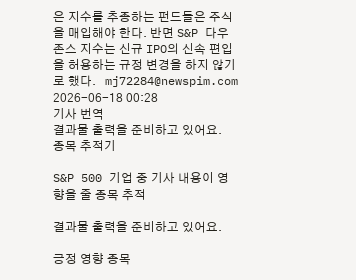은 지수를 추종하는 펀드들은 주식을 매입해야 한다. 반면 S&P 다우존스 지수는 신규 IPO의 신속 편입을 허용하는 규정 변경을 하지 않기로 했다.   mj72284@newspim.com 2026-06-18 00:28
기사 번역
결과물 출력을 준비하고 있어요.
종목 추적기

S&P 500 기업 중 기사 내용이 영향을 줄 종목 추적

결과물 출력을 준비하고 있어요.

긍정 영향 종목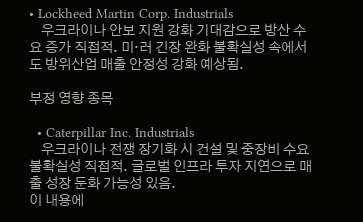• Lockheed Martin Corp. Industrials
    우크라이나 안보 지원 강화 기대감으로 방산 수요 증가 직접적. 미·러 긴장 완화 불확실성 속에서도 방위산업 매출 안정성 강화 예상됨.

부정 영향 종목

  • Caterpillar Inc. Industrials
    우크라이나 전쟁 장기화 시 건설 및 중장비 수요 불확실성 직접적. 글로벌 인프라 투자 지연으로 매출 성장 둔화 가능성 있음.
이 내용에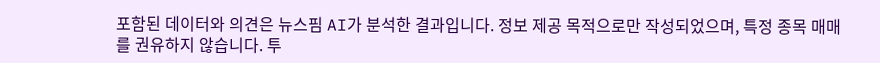포함된 데이터와 의견은 뉴스핌 AI가 분석한 결과입니다. 정보 제공 목적으로만 작성되었으며, 특정 종목 매매를 권유하지 않습니다. 투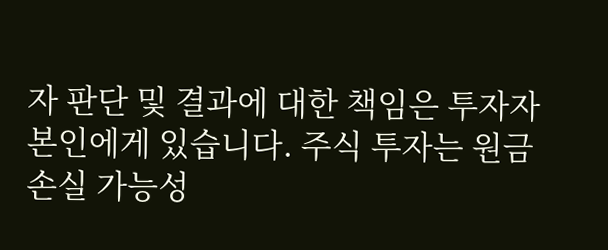자 판단 및 결과에 대한 책임은 투자자 본인에게 있습니다. 주식 투자는 원금 손실 가능성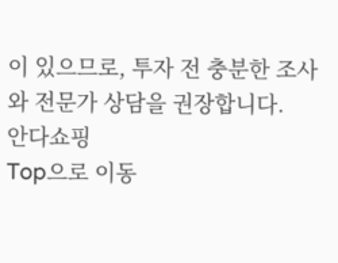이 있으므로, 투자 전 충분한 조사와 전문가 상담을 권장합니다.
안다쇼핑
Top으로 이동